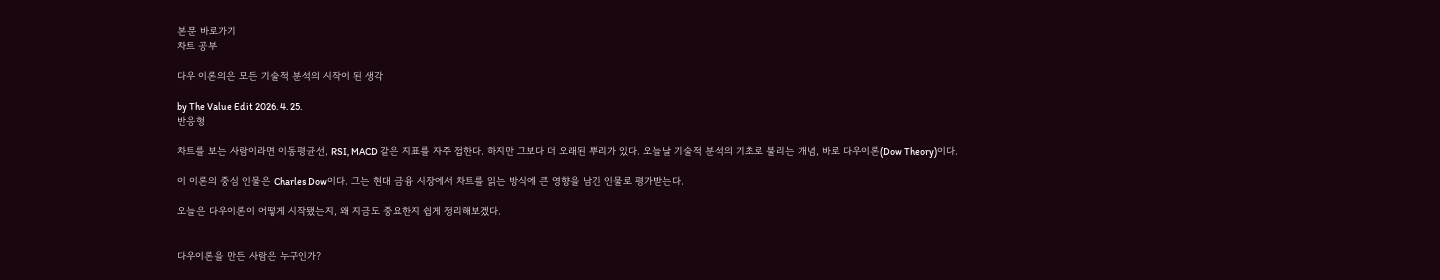본문 바로가기
차트 공부

다우 이론의은 모든 기술적 분석의 시작이 된 생각

by The Value Edit 2026. 4. 25.
반응형

차트를 보는 사람이라면 이동평균선, RSI, MACD 같은 지표를 자주 접한다. 하지만 그보다 더 오래된 뿌리가 있다. 오늘날 기술적 분석의 기초로 불리는 개념, 바로 다우이론(Dow Theory)이다.

이 이론의 중심 인물은 Charles Dow이다. 그는 현대 금융 시장에서 차트를 읽는 방식에 큰 영향을 남긴 인물로 평가받는다.

오늘은 다우이론이 어떻게 시작됐는지, 왜 지금도 중요한지 쉽게 정리해보겠다.


다우이론을 만든 사람은 누구인가?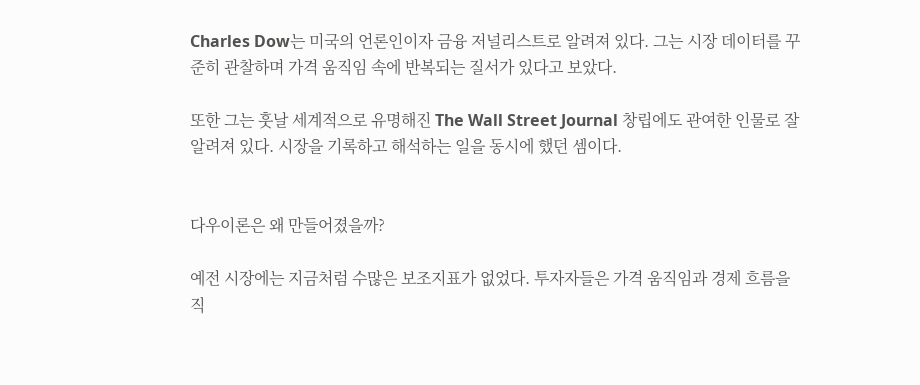Charles Dow는 미국의 언론인이자 금융 저널리스트로 알려져 있다. 그는 시장 데이터를 꾸준히 관찰하며 가격 움직임 속에 반복되는 질서가 있다고 보았다.

또한 그는 훗날 세계적으로 유명해진 The Wall Street Journal 창립에도 관여한 인물로 잘 알려져 있다. 시장을 기록하고 해석하는 일을 동시에 했던 셈이다.


다우이론은 왜 만들어졌을까?

예전 시장에는 지금처럼 수많은 보조지표가 없었다. 투자자들은 가격 움직임과 경제 흐름을 직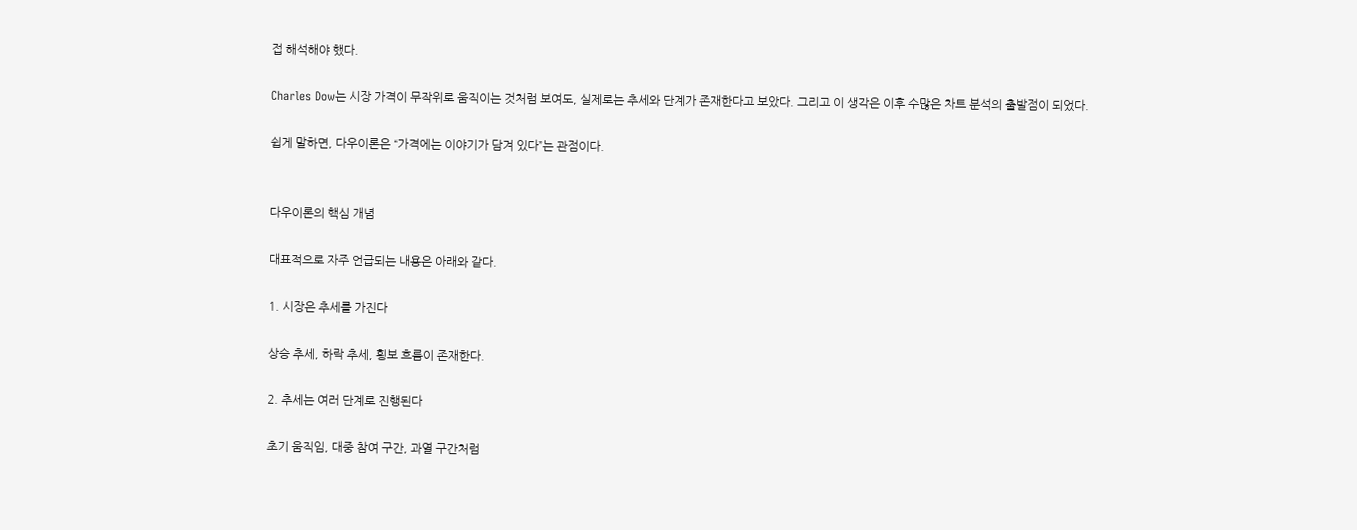접 해석해야 했다.

Charles Dow는 시장 가격이 무작위로 움직이는 것처럼 보여도, 실제로는 추세와 단계가 존재한다고 보았다. 그리고 이 생각은 이후 수많은 차트 분석의 출발점이 되었다.

쉽게 말하면, 다우이론은 “가격에는 이야기가 담겨 있다”는 관점이다.


다우이론의 핵심 개념

대표적으로 자주 언급되는 내용은 아래와 같다.

1. 시장은 추세를 가진다

상승 추세, 하락 추세, 횡보 흐름이 존재한다.

2. 추세는 여러 단계로 진행된다

초기 움직임, 대중 참여 구간, 과열 구간처럼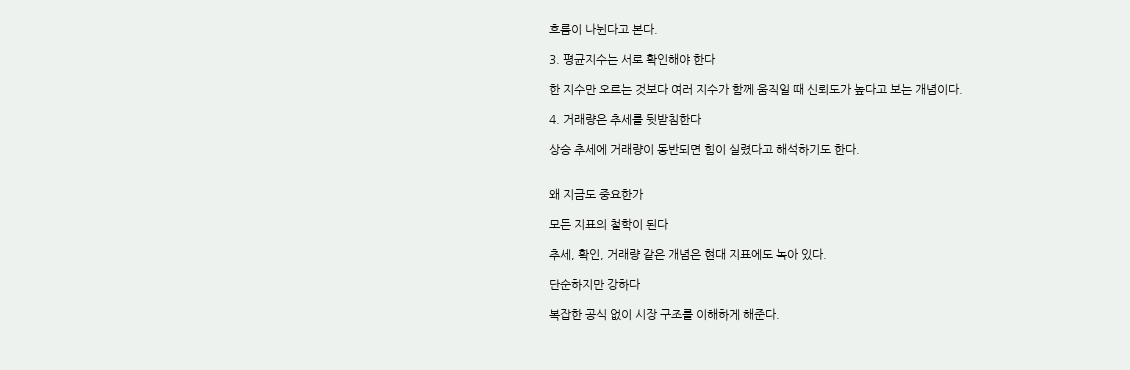흐름이 나뉜다고 본다.

3. 평균지수는 서로 확인해야 한다

한 지수만 오르는 것보다 여러 지수가 함께 움직일 때 신뢰도가 높다고 보는 개념이다.

4. 거래량은 추세를 뒷받침한다

상승 추세에 거래량이 동반되면 힘이 실렸다고 해석하기도 한다.


왜 지금도 중요한가

모든 지표의 철학이 된다

추세, 확인, 거래량 같은 개념은 현대 지표에도 녹아 있다.

단순하지만 강하다

복잡한 공식 없이 시장 구조를 이해하게 해준다.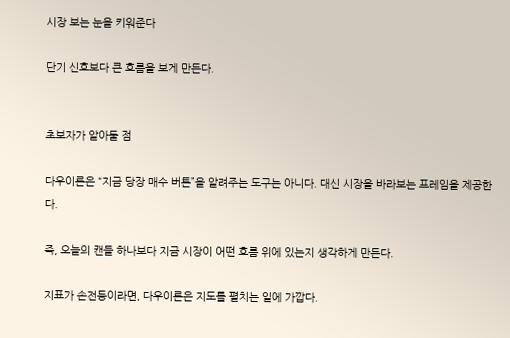시장 보는 눈을 키워준다

단기 신호보다 큰 흐름을 보게 만든다.


초보자가 알아둘 점

다우이론은 “지금 당장 매수 버튼”을 알려주는 도구는 아니다. 대신 시장을 바라보는 프레임을 제공한다.

즉, 오늘의 캔들 하나보다 지금 시장이 어떤 흐름 위에 있는지 생각하게 만든다.

지표가 손전등이라면, 다우이론은 지도를 펼치는 일에 가깝다.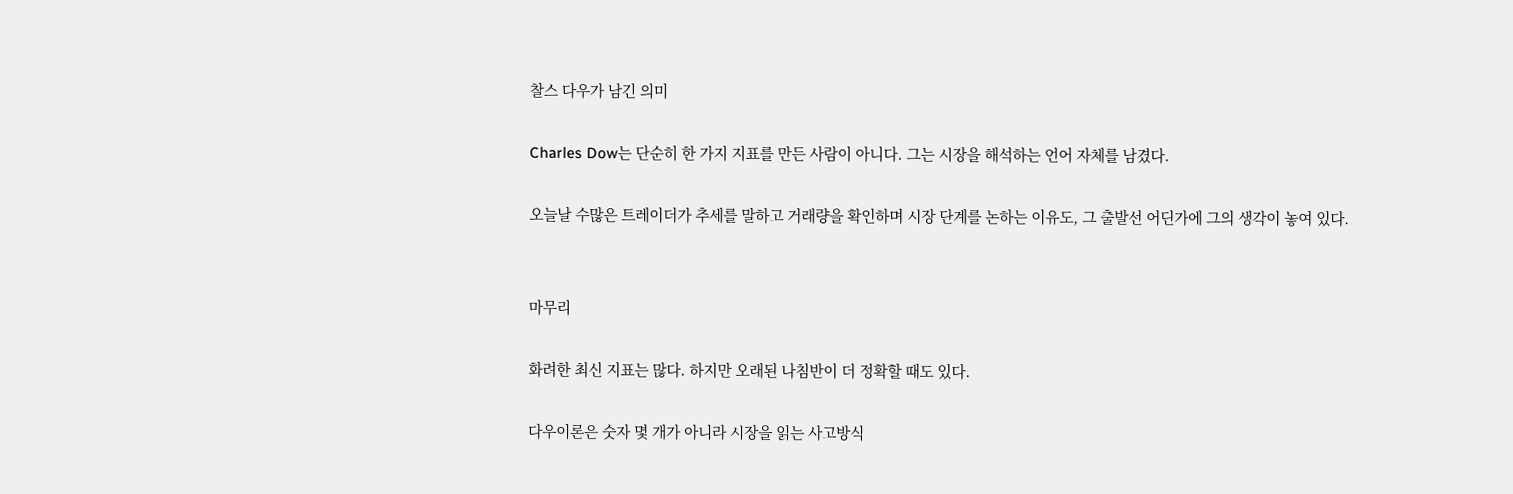찰스 다우가 남긴 의미

Charles Dow는 단순히 한 가지 지표를 만든 사람이 아니다. 그는 시장을 해석하는 언어 자체를 남겼다.

오늘날 수많은 트레이더가 추세를 말하고 거래량을 확인하며 시장 단계를 논하는 이유도, 그 출발선 어딘가에 그의 생각이 놓여 있다.


마무리

화려한 최신 지표는 많다. 하지만 오래된 나침반이 더 정확할 때도 있다.

다우이론은 숫자 몇 개가 아니라 시장을 읽는 사고방식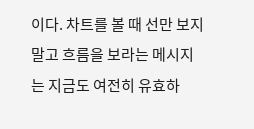이다. 차트를 볼 때 선만 보지 말고 흐름을 보라는 메시지는 지금도 여전히 유효하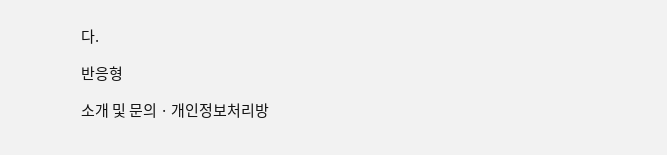다.

반응형

소개 및 문의 · 개인정보처리방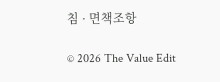침 · 면책조항

© 2026 The Value Edit